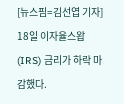[뉴스핌=김선엽 기자] 18일 이자율스왑(IRS) 금리가 하락 마감했다.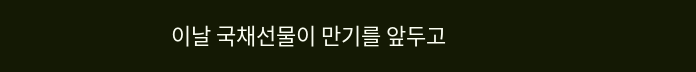이날 국채선물이 만기를 앞두고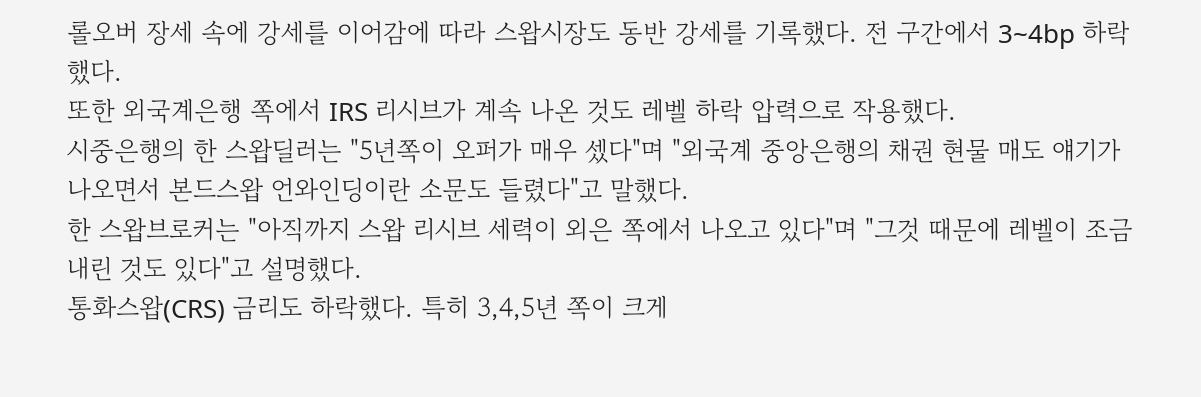롤오버 장세 속에 강세를 이어감에 따라 스왑시장도 동반 강세를 기록했다. 전 구간에서 3~4bp 하락했다.
또한 외국계은행 쪽에서 IRS 리시브가 계속 나온 것도 레벨 하락 압력으로 작용했다.
시중은행의 한 스왑딜러는 "5년쪽이 오퍼가 매우 셌다"며 "외국계 중앙은행의 채권 현물 매도 얘기가 나오면서 본드스왑 언와인딩이란 소문도 들렸다"고 말했다.
한 스왑브로커는 "아직까지 스왑 리시브 세력이 외은 쪽에서 나오고 있다"며 "그것 때문에 레벨이 조금 내린 것도 있다"고 설명했다.
통화스왑(CRS) 금리도 하락했다. 특히 3,4,5년 쪽이 크게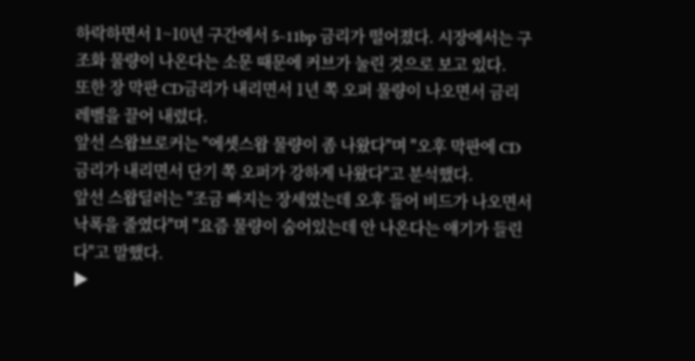하락하면서 1~10년 구간에서 5~11bp 금리가 떨어졌다. 시장에서는 구조화 물량이 나온다는 소문 때문에 커브가 눌린 것으로 보고 있다.
또한 장 막판 CD금리가 내리면서 1년 쪽 오퍼 물량이 나오면서 금리 레벨을 끌어 내렸다.
앞선 스왑브로커는 "에셋스왑 물량이 좀 나왔다"며 "오후 막판에 CD금리가 내리면서 단기 쪽 오퍼가 강하게 나왔다"고 분석했다.
앞선 스왑딜러는 "조금 빠지는 장세였는데 오후 들어 비드가 나오면서 낙폭을 줄였다"며 "요즘 물량이 숨어있는데 안 나온다는 얘기가 들린다"고 말했다.
▶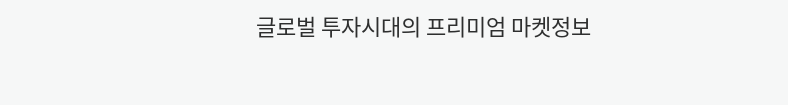글로벌 투자시대의 프리미엄 마켓정보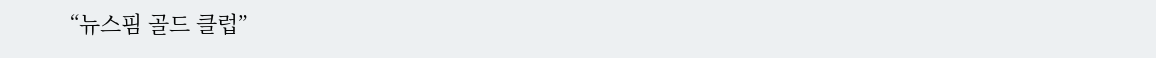“뉴스핌 골드 클럽”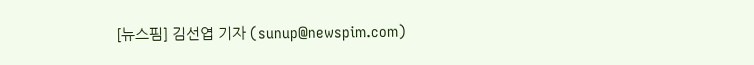[뉴스핌] 김선엽 기자 (sunup@newspim.com)